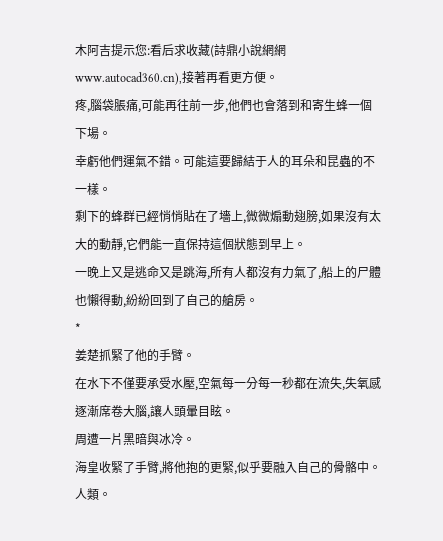木阿吉提示您:看后求收藏(詩鼎小說網網www.autocad360.cn),接著再看更方便。
疼,腦袋脹痛,可能再往前一步,他們也會落到和寄生蜂一個下場。
幸虧他們運氣不錯。可能這要歸結于人的耳朵和昆蟲的不一樣。
剩下的蜂群已經悄悄貼在了墻上,微微煽動翅膀,如果沒有太大的動靜,它們能一直保持這個狀態到早上。
一晚上又是逃命又是跳海,所有人都沒有力氣了,船上的尸體也懶得動,紛紛回到了自己的艙房。
*
姜楚抓緊了他的手臂。
在水下不僅要承受水壓,空氣每一分每一秒都在流失,失氧感逐漸席卷大腦,讓人頭暈目眩。
周遭一片黑暗與冰冷。
海皇收緊了手臂,將他抱的更緊,似乎要融入自己的骨骼中。
人類。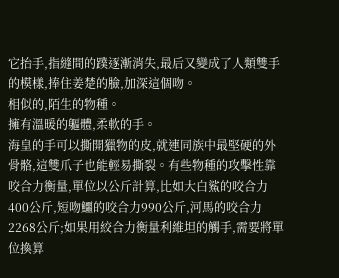它抬手,指縫間的蹼逐漸消失,最后又變成了人類雙手的模樣,捧住姜楚的臉,加深這個吻。
相似的,陌生的物種。
擁有溫暖的軀體,柔軟的手。
海皇的手可以撕開獵物的皮,就連同族中最堅硬的外骨骼,這雙爪子也能輕易撕裂。有些物種的攻擊性靠咬合力衡量,單位以公斤計算,比如大白鯊的咬合力400公斤,短吻鱷的咬合力990公斤,河馬的咬合力2268公斤;如果用絞合力衡量利維坦的觸手,需要將單位換算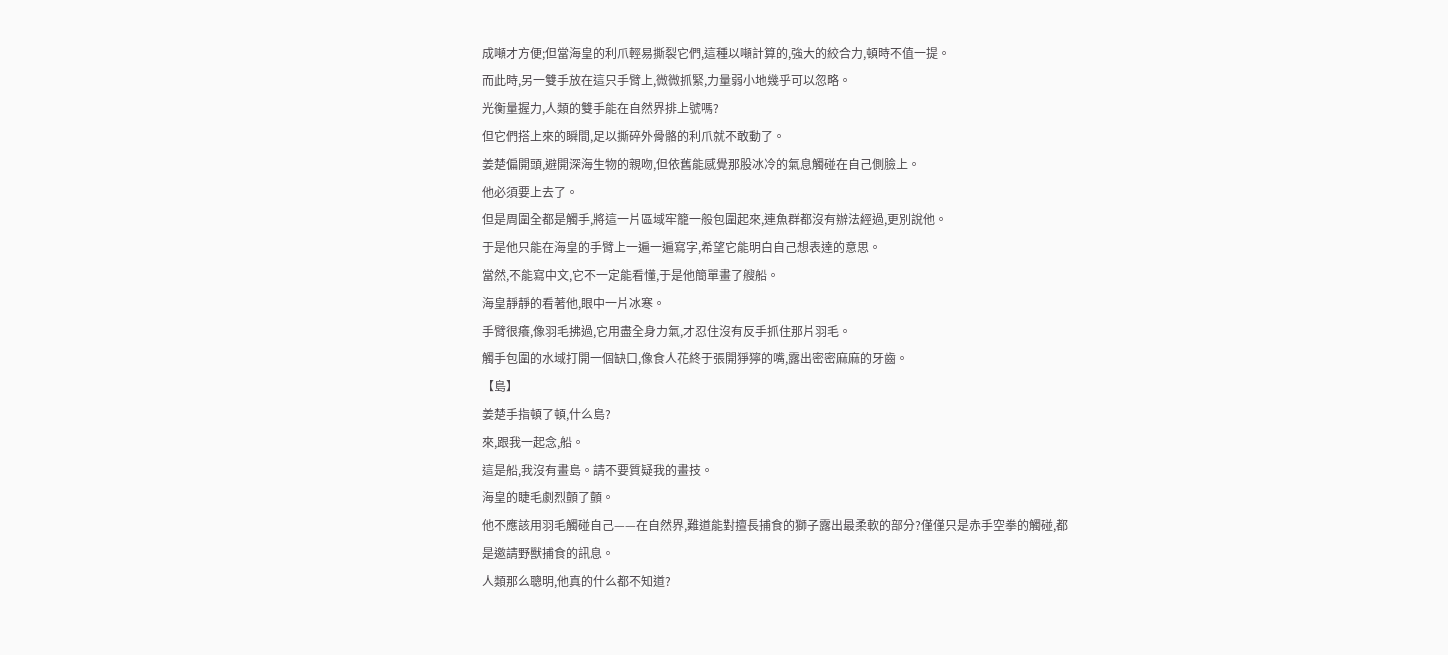成噸才方便;但當海皇的利爪輕易撕裂它們,這種以噸計算的,強大的絞合力,頓時不值一提。
而此時,另一雙手放在這只手臂上,微微抓緊,力量弱小地幾乎可以忽略。
光衡量握力,人類的雙手能在自然界排上號嗎?
但它們搭上來的瞬間,足以撕碎外骨骼的利爪就不敢動了。
姜楚偏開頭,避開深海生物的親吻,但依舊能感覺那股冰冷的氣息觸碰在自己側臉上。
他必須要上去了。
但是周圍全都是觸手,將這一片區域牢籠一般包圍起來,連魚群都沒有辦法經過,更別說他。
于是他只能在海皇的手臂上一遍一遍寫字,希望它能明白自己想表達的意思。
當然,不能寫中文,它不一定能看懂,于是他簡單畫了艘船。
海皇靜靜的看著他,眼中一片冰寒。
手臂很癢,像羽毛拂過,它用盡全身力氣,才忍住沒有反手抓住那片羽毛。
觸手包圍的水域打開一個缺口,像食人花終于張開猙獰的嘴,露出密密麻麻的牙齒。
【島】
姜楚手指頓了頓,什么島?
來,跟我一起念,船。
這是船,我沒有畫島。請不要質疑我的畫技。
海皇的睫毛劇烈顫了顫。
他不應該用羽毛觸碰自己——在自然界,難道能對擅長捕食的獅子露出最柔軟的部分?僅僅只是赤手空拳的觸碰,都是邀請野獸捕食的訊息。
人類那么聰明,他真的什么都不知道?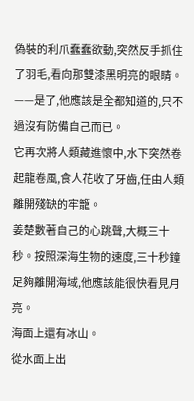偽裝的利爪蠢蠢欲動,突然反手抓住了羽毛,看向那雙漆黑明亮的眼睛。
——是了,他應該是全都知道的,只不過沒有防備自己而已。
它再次將人類藏進懷中,水下突然卷起龍卷風,食人花收了牙齒,任由人類離開殘缺的牢籠。
姜楚數著自己的心跳聲,大概三十秒。按照深海生物的速度,三十秒鐘足夠離開海域,他應該能很快看見月亮。
海面上還有冰山。
從水面上出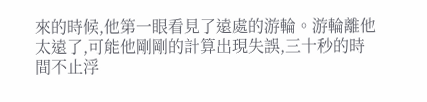來的時候,他第一眼看見了遠處的游輪。游輪離他太遠了,可能他剛剛的計算出現失誤,三十秒的時間不止浮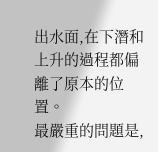出水面,在下潛和上升的過程都偏離了原本的位置。
最嚴重的問題是,